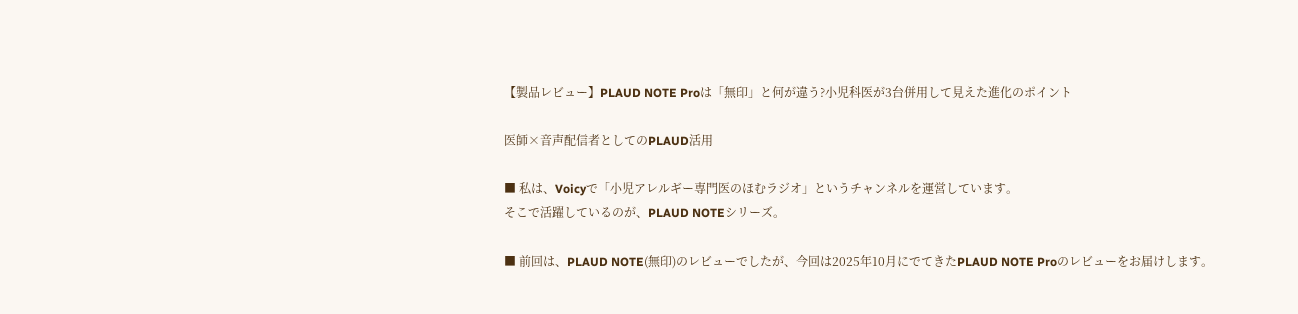【製品レビュー】PLAUD NOTE Proは「無印」と何が違う?小児科医が3台併用して見えた進化のポイント

医師×音声配信者としてのPLAUD活用

■ 私は、Voicyで「小児アレルギー専門医のほむラジオ」というチャンネルを運営しています。
そこで活躍しているのが、PLAUD NOTEシリーズ。

■ 前回は、PLAUD NOTE(無印)のレビューでしたが、今回は2025年10月にでてきたPLAUD NOTE Proのレビューをお届けします。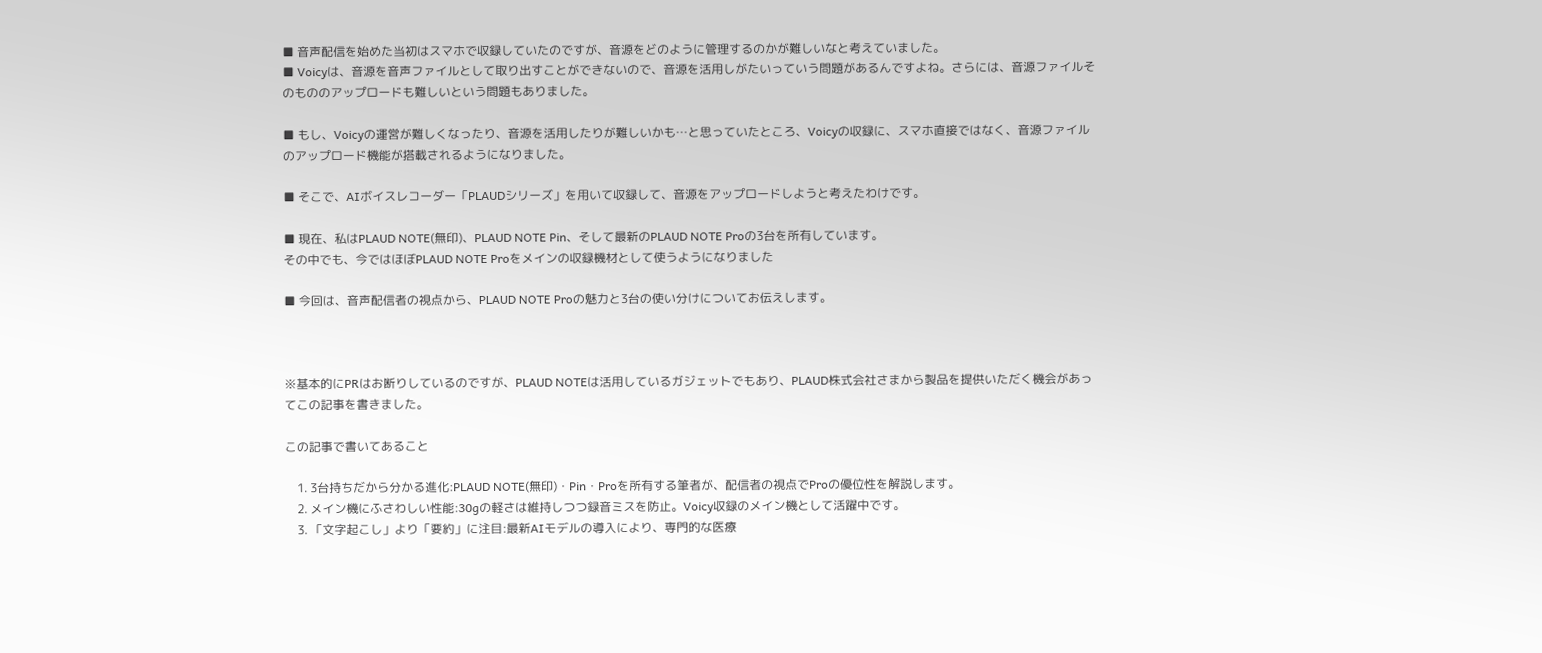■ 音声配信を始めた当初はスマホで収録していたのですが、音源をどのように管理するのかが難しいなと考えていました。
■ Voicyは、音源を音声ファイルとして取り出すことができないので、音源を活用しがたいっていう問題があるんですよね。さらには、音源ファイルそのもののアップロードも難しいという問題もありました。

■ もし、Voicyの運営が難しくなったり、音源を活用したりが難しいかも…と思っていたところ、Voicyの収録に、スマホ直接ではなく、音源ファイルのアップロード機能が搭載されるようになりました。

■ そこで、AIボイスレコーダー「PLAUDシリーズ」を用いて収録して、音源をアップロードしようと考えたわけです。

■ 現在、私はPLAUD NOTE(無印)、PLAUD NOTE Pin、そして最新のPLAUD NOTE Proの3台を所有しています。
その中でも、今ではほぼPLAUD NOTE Proをメインの収録機材として使うようになりました

■ 今回は、音声配信者の視点から、PLAUD NOTE Proの魅力と3台の使い分けについてお伝えします。



※基本的にPRはお断りしているのですが、PLAUD NOTEは活用しているガジェットでもあり、PLAUD株式会社さまから製品を提供いただく機会があってこの記事を書きました。

この記事で書いてあること

    1. 3台持ちだから分かる進化:PLAUD NOTE(無印)・Pin・Proを所有する筆者が、配信者の視点でProの優位性を解説します。
    2. メイン機にふさわしい性能:30gの軽さは維持しつつ録音ミスを防止。Voicy収録のメイン機として活躍中です。
    3. 「文字起こし」より「要約」に注目:最新AIモデルの導入により、専門的な医療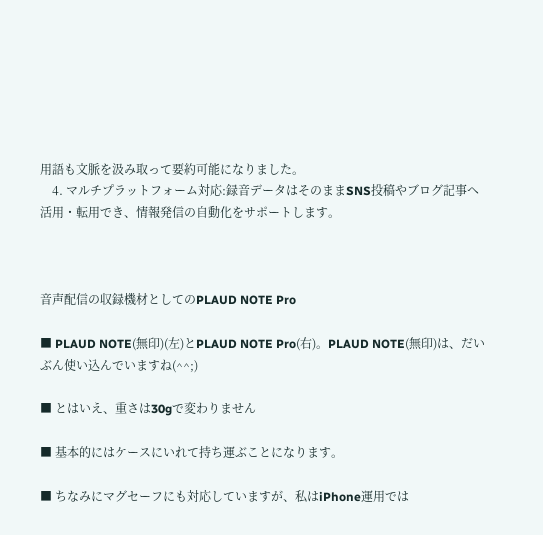用語も文脈を汲み取って要約可能になりました。
    4. マルチプラットフォーム対応:録音データはそのままSNS投稿やブログ記事へ活用・転用でき、情報発信の自動化をサポートします。



音声配信の収録機材としてのPLAUD NOTE Pro

■ PLAUD NOTE(無印)(左)とPLAUD NOTE Pro(右)。PLAUD NOTE(無印)は、だいぶん使い込んでいますね(^^;)

■ とはいえ、重さは30gで変わりません

■ 基本的にはケースにいれて持ち運ぶことになります。

■ ちなみにマグセーフにも対応していますが、私はiPhone運用では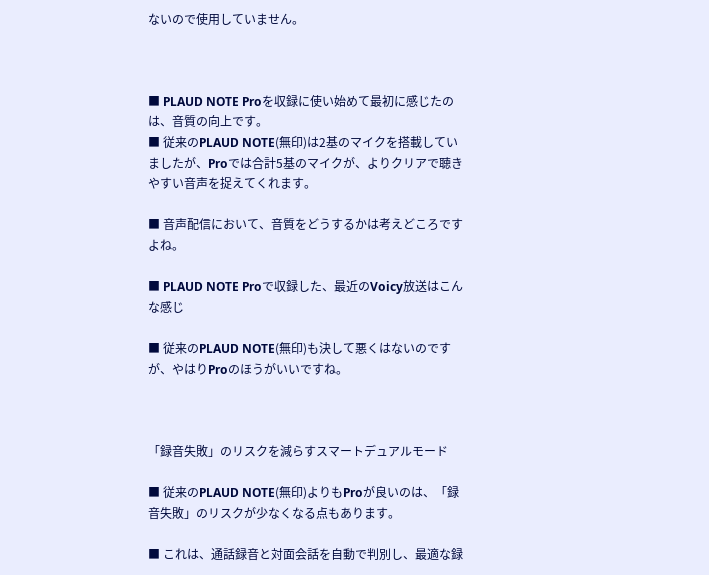ないので使用していません。



■ PLAUD NOTE Proを収録に使い始めて最初に感じたのは、音質の向上です。
■ 従来のPLAUD NOTE(無印)は2基のマイクを搭載していましたが、Proでは合計5基のマイクが、よりクリアで聴きやすい音声を捉えてくれます。

■ 音声配信において、音質をどうするかは考えどころですよね。

■ PLAUD NOTE Proで収録した、最近のVoicy放送はこんな感じ

■ 従来のPLAUD NOTE(無印)も決して悪くはないのですが、やはりProのほうがいいですね。



「録音失敗」のリスクを減らすスマートデュアルモード

■ 従来のPLAUD NOTE(無印)よりもProが良いのは、「録音失敗」のリスクが少なくなる点もあります。

■ これは、通話録音と対面会話を自動で判別し、最適な録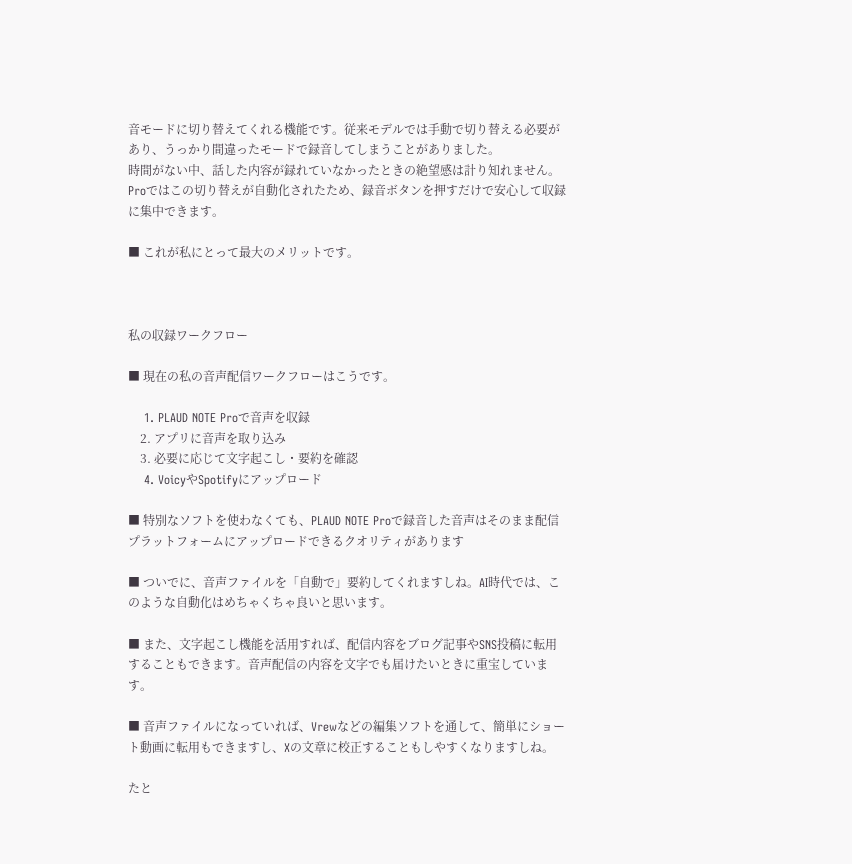音モードに切り替えてくれる機能です。従来モデルでは手動で切り替える必要があり、うっかり間違ったモードで録音してしまうことがありました。
時間がない中、話した内容が録れていなかったときの絶望感は計り知れません。Proではこの切り替えが自動化されたため、録音ボタンを押すだけで安心して収録に集中できます。

■ これが私にとって最大のメリットです。



私の収録ワークフロー

■ 現在の私の音声配信ワークフローはこうです。

    1. PLAUD NOTE Proで音声を収録
    2. アプリに音声を取り込み
    3. 必要に応じて文字起こし・要約を確認
    4. VoicyやSpotifyにアップロード

■ 特別なソフトを使わなくても、PLAUD NOTE Proで録音した音声はそのまま配信プラットフォームにアップロードできるクオリティがあります

■ ついでに、音声ファイルを「自動で」要約してくれますしね。AI時代では、このような自動化はめちゃくちゃ良いと思います。

■ また、文字起こし機能を活用すれば、配信内容をブログ記事やSNS投稿に転用することもできます。音声配信の内容を文字でも届けたいときに重宝しています。

■ 音声ファイルになっていれば、Vrewなどの編集ソフトを通して、簡単にショート動画に転用もできますし、Xの文章に校正することもしやすくなりますしね。

たと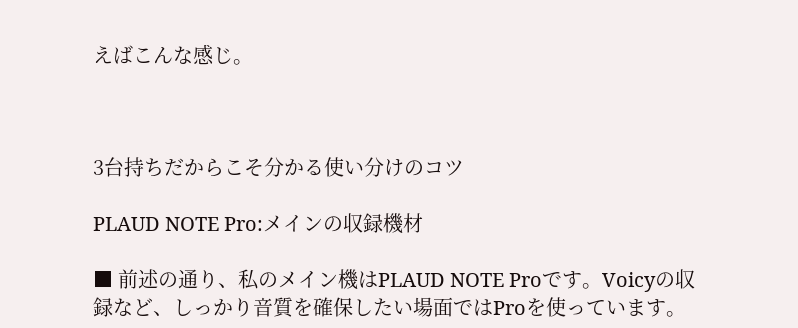えばこんな感じ。



3台持ちだからこそ分かる使い分けのコツ

PLAUD NOTE Pro:メインの収録機材

■ 前述の通り、私のメイン機はPLAUD NOTE Proです。Voicyの収録など、しっかり音質を確保したい場面ではProを使っています。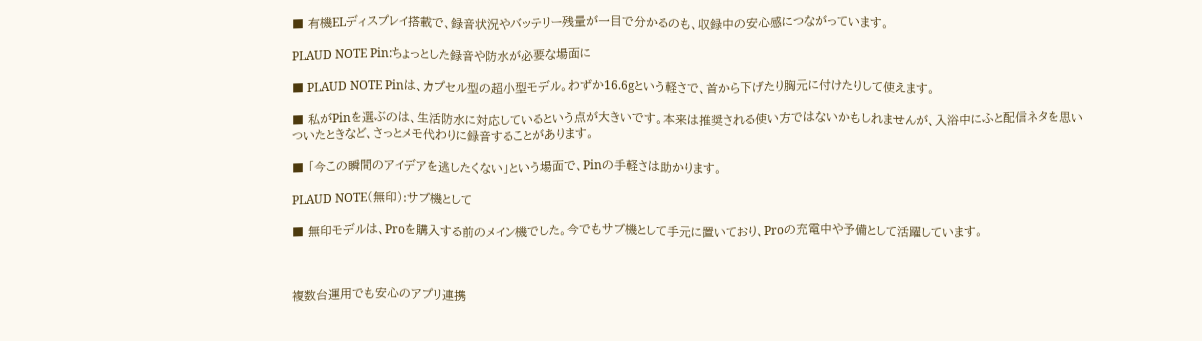■ 有機ELディスプレイ搭載で、録音状況やバッテリー残量が一目で分かるのも、収録中の安心感につながっています。

PLAUD NOTE Pin:ちょっとした録音や防水が必要な場面に

■ PLAUD NOTE Pinは、カプセル型の超小型モデル。わずか16.6gという軽さで、首から下げたり胸元に付けたりして使えます。

■ 私がPinを選ぶのは、生活防水に対応しているという点が大きいです。本来は推奨される使い方ではないかもしれませんが、入浴中にふと配信ネタを思いついたときなど、さっとメモ代わりに録音することがあります。

■ 「今この瞬間のアイデアを逃したくない」という場面で、Pinの手軽さは助かります。

PLAUD NOTE(無印):サブ機として

■ 無印モデルは、Proを購入する前のメイン機でした。今でもサブ機として手元に置いており、Proの充電中や予備として活躍しています。



複数台運用でも安心のアプリ連携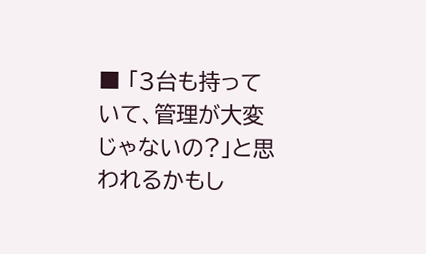■ 「3台も持っていて、管理が大変じゃないの?」と思われるかもし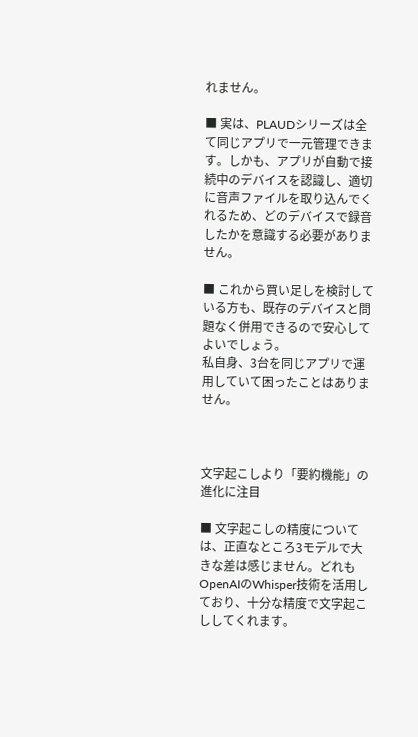れません。

■ 実は、PLAUDシリーズは全て同じアプリで一元管理できます。しかも、アプリが自動で接続中のデバイスを認識し、適切に音声ファイルを取り込んでくれるため、どのデバイスで録音したかを意識する必要がありません。

■ これから買い足しを検討している方も、既存のデバイスと問題なく併用できるので安心してよいでしょう。
私自身、3台を同じアプリで運用していて困ったことはありません。



文字起こしより「要約機能」の進化に注目

■ 文字起こしの精度については、正直なところ3モデルで大きな差は感じません。どれもOpenAIのWhisper技術を活用しており、十分な精度で文字起こししてくれます。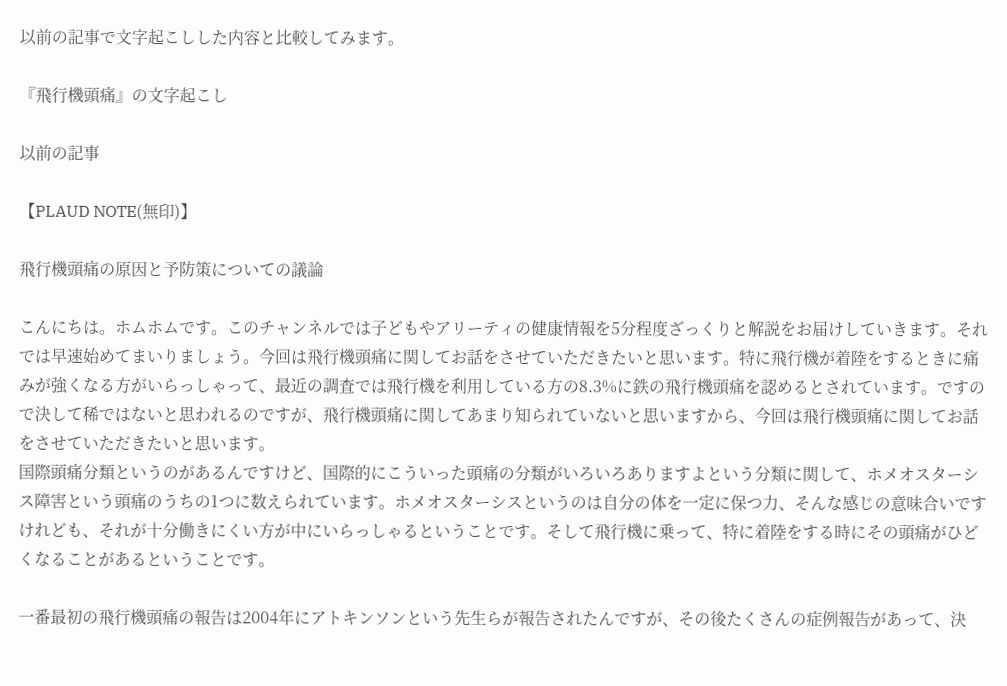以前の記事で文字起こしした内容と比較してみます。

『飛行機頭痛』の文字起こし

以前の記事

【PLAUD NOTE(無印)】

飛行機頭痛の原因と予防策についての議論

こんにちは。ホムホムです。このチャンネルでは子どもやアリーティの健康情報を5分程度ざっくりと解説をお届けしていきます。それでは早速始めてまいりましょう。今回は飛行機頭痛に関してお話をさせていただきたいと思います。特に飛行機が着陸をするときに痛みが強くなる方がいらっしゃって、最近の調査では飛行機を利用している方の8.3%に鉄の飛行機頭痛を認めるとされています。ですので決して稀ではないと思われるのですが、飛行機頭痛に関してあまり知られていないと思いますから、今回は飛行機頭痛に関してお話をさせていただきたいと思います。
国際頭痛分類というのがあるんですけど、国際的にこういった頭痛の分類がいろいろありますよという分類に関して、ホメオスターシス障害という頭痛のうちの1つに数えられています。ホメオスターシスというのは自分の体を一定に保つ力、そんな感じの意味合いですけれども、それが十分働きにくい方が中にいらっしゃるということです。そして飛行機に乗って、特に着陸をする時にその頭痛がひどくなることがあるということです。

一番最初の飛行機頭痛の報告は2004年にアトキンソンという先生らが報告されたんですが、その後たくさんの症例報告があって、決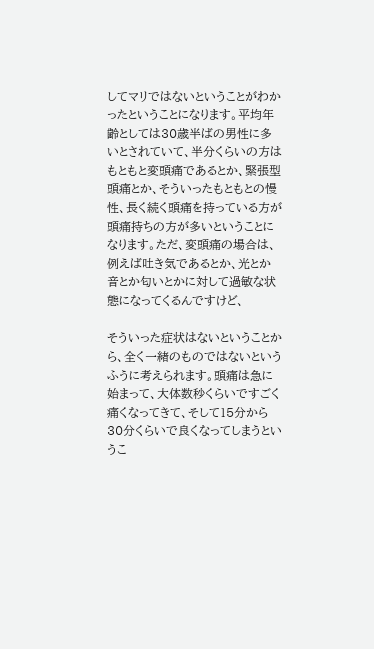してマリではないということがわかったということになります。平均年齢としては30歳半ばの男性に多いとされていて、半分くらいの方はもともと変頭痛であるとか、緊張型頭痛とか、そういったもともとの慢性、長く続く頭痛を持っている方が頭痛持ちの方が多いということになります。ただ、変頭痛の場合は、例えば吐き気であるとか、光とか音とか匂いとかに対して過敏な状態になってくるんですけど、

そういった症状はないということから、全く一緒のものではないというふうに考えられます。頭痛は急に始まって、大体数秒くらいですごく痛くなってきて、そして15分から30分くらいで良くなってしまうというこ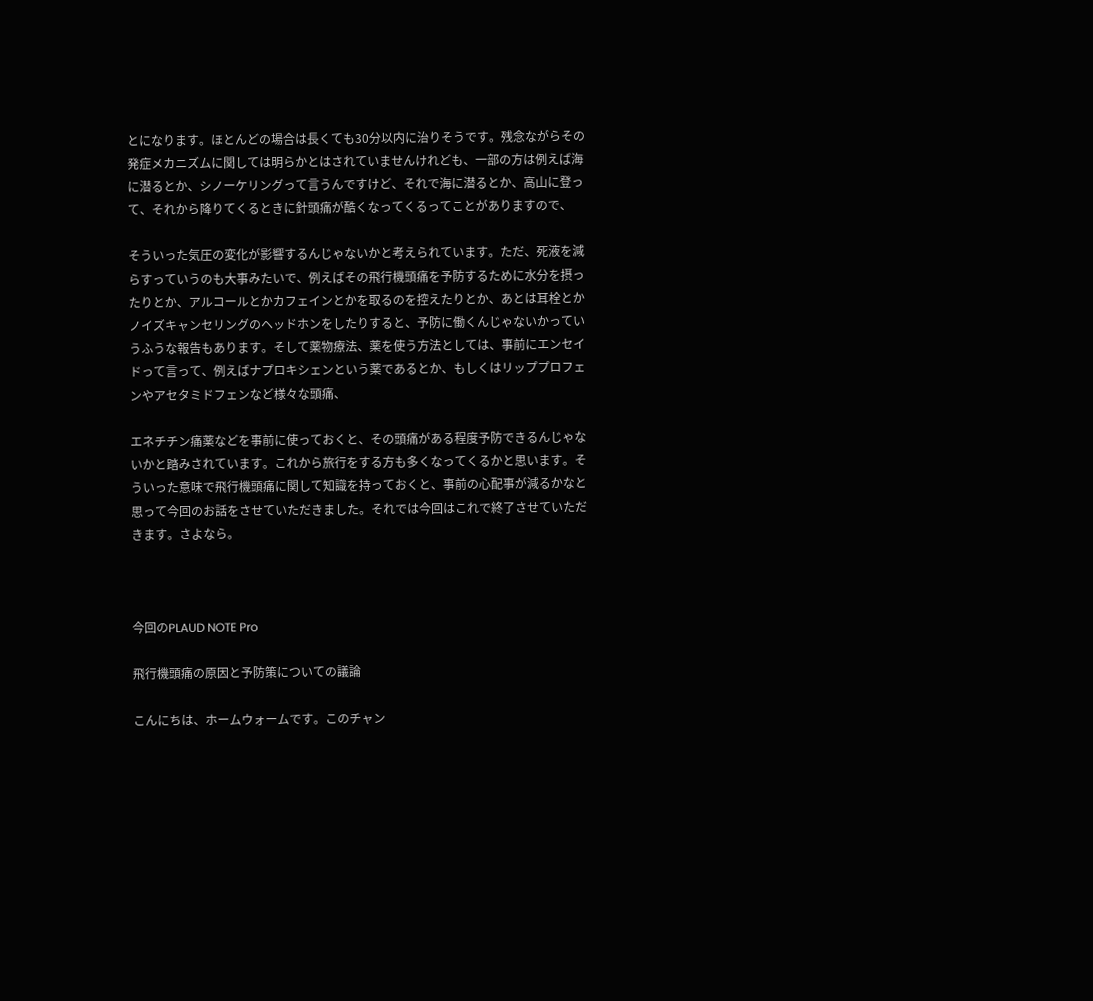とになります。ほとんどの場合は長くても30分以内に治りそうです。残念ながらその発症メカニズムに関しては明らかとはされていませんけれども、一部の方は例えば海に潜るとか、シノーケリングって言うんですけど、それで海に潜るとか、高山に登って、それから降りてくるときに針頭痛が酷くなってくるってことがありますので、

そういった気圧の変化が影響するんじゃないかと考えられています。ただ、死液を減らすっていうのも大事みたいで、例えばその飛行機頭痛を予防するために水分を摂ったりとか、アルコールとかカフェインとかを取るのを控えたりとか、あとは耳栓とかノイズキャンセリングのヘッドホンをしたりすると、予防に働くんじゃないかっていうふうな報告もあります。そして薬物療法、薬を使う方法としては、事前にエンセイドって言って、例えばナプロキシェンという薬であるとか、もしくはリッププロフェンやアセタミドフェンなど様々な頭痛、

エネチチン痛薬などを事前に使っておくと、その頭痛がある程度予防できるんじゃないかと踏みされています。これから旅行をする方も多くなってくるかと思います。そういった意味で飛行機頭痛に関して知識を持っておくと、事前の心配事が減るかなと思って今回のお話をさせていただきました。それでは今回はこれで終了させていただきます。さよなら。



今回のPLAUD NOTE Pro

飛行機頭痛の原因と予防策についての議論

こんにちは、ホームウォームです。このチャン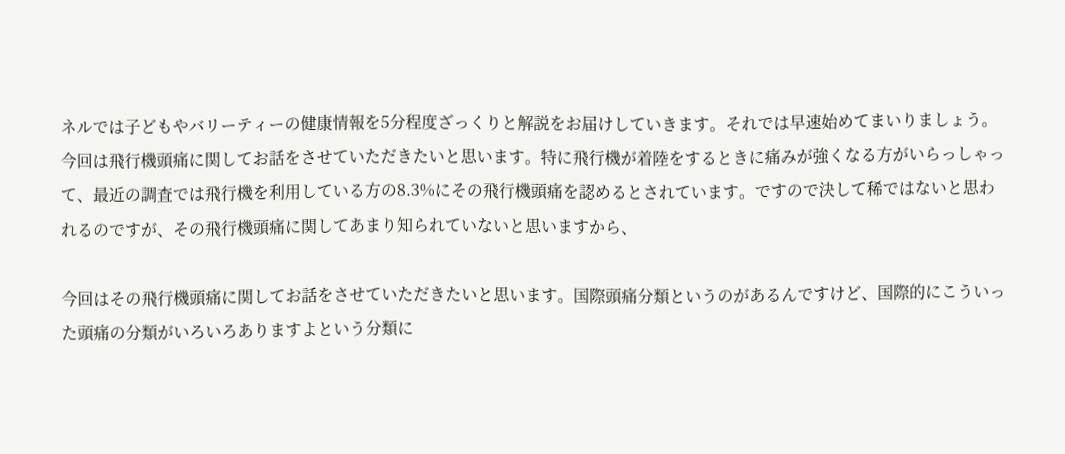ネルでは子どもやバリーティーの健康情報を5分程度ざっくりと解説をお届けしていきます。それでは早速始めてまいりましょう。今回は飛行機頭痛に関してお話をさせていただきたいと思います。特に飛行機が着陸をするときに痛みが強くなる方がいらっしゃって、最近の調査では飛行機を利用している方の8.3%にその飛行機頭痛を認めるとされています。ですので決して稀ではないと思われるのですが、その飛行機頭痛に関してあまり知られていないと思いますから、

今回はその飛行機頭痛に関してお話をさせていただきたいと思います。国際頭痛分類というのがあるんですけど、国際的にこういった頭痛の分類がいろいろありますよという分類に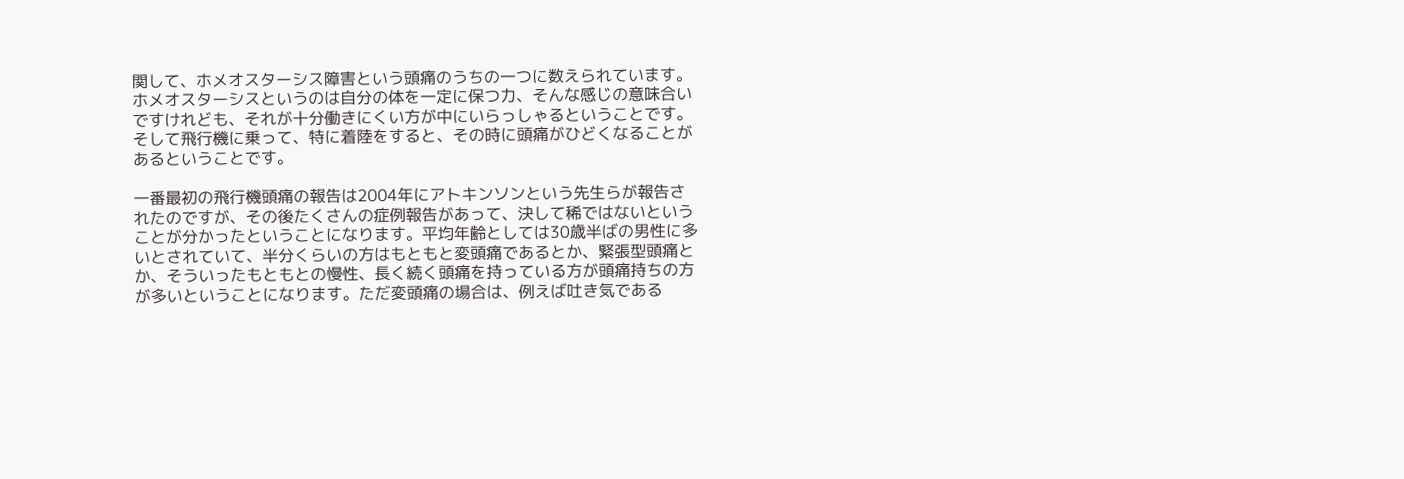関して、ホメオスターシス障害という頭痛のうちの一つに数えられています。ホメオスターシスというのは自分の体を一定に保つ力、そんな感じの意味合いですけれども、それが十分働きにくい方が中にいらっしゃるということです。そして飛行機に乗って、特に着陸をすると、その時に頭痛がひどくなることがあるということです。

一番最初の飛行機頭痛の報告は2004年にアトキンソンという先生らが報告されたのですが、その後たくさんの症例報告があって、決して稀ではないということが分かったということになります。平均年齢としては30歳半ばの男性に多いとされていて、半分くらいの方はもともと変頭痛であるとか、緊張型頭痛とか、そういったもともとの慢性、長く続く頭痛を持っている方が頭痛持ちの方が多いということになります。ただ変頭痛の場合は、例えば吐き気である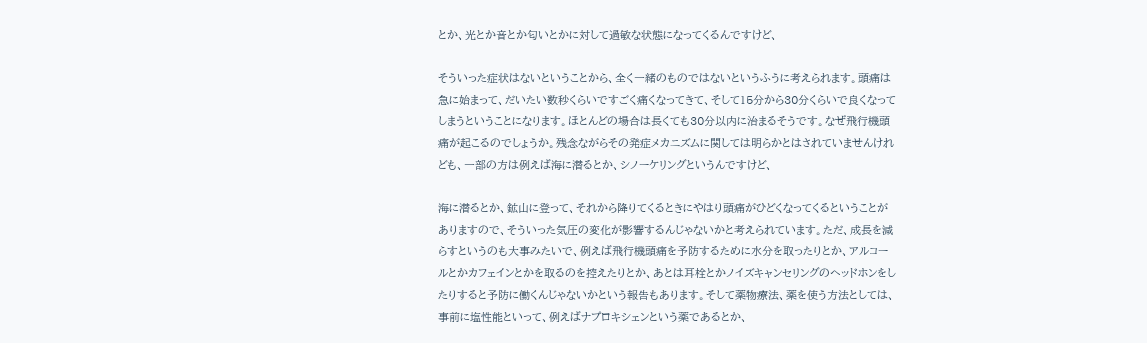とか、光とか音とか匂いとかに対して過敏な状態になってくるんですけど、

そういった症状はないということから、全く一緒のものではないというふうに考えられます。頭痛は急に始まって、だいたい数秒くらいですごく痛くなってきて、そして15分から30分くらいで良くなってしまうということになります。ほとんどの場合は長くても30分以内に治まるそうです。なぜ飛行機頭痛が起こるのでしょうか。残念ながらその発症メカニズムに関しては明らかとはされていませんけれども、一部の方は例えば海に潜るとか、シノーケリングというんですけど、

海に潜るとか、鉱山に登って、それから降りてくるときにやはり頭痛がひどくなってくるということがありますので、そういった気圧の変化が影響するんじゃないかと考えられています。ただ、成長を減らすというのも大事みたいで、例えば飛行機頭痛を予防するために水分を取ったりとか、アルコールとかカフェインとかを取るのを控えたりとか、あとは耳栓とかノイズキャンセリングのヘッドホンをしたりすると予防に働くんじゃないかという報告もあります。そして薬物療法、薬を使う方法としては、事前に塩性能といって、例えばナプロキシェンという薬であるとか、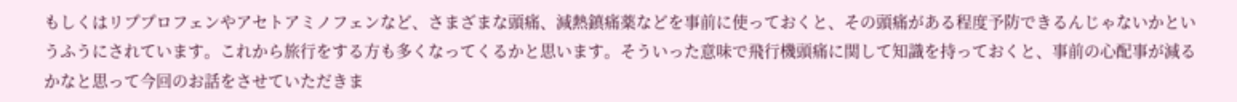もしくはリププロフェンやアセトアミノフェンなど、さまざまな頭痛、減熱鎮痛薬などを事前に使っておくと、その頭痛がある程度予防できるんじゃないかというふうにされています。これから旅行をする方も多くなってくるかと思います。そういった意味で飛行機頭痛に関して知識を持っておくと、事前の心配事が減るかなと思って今回のお話をさせていただきま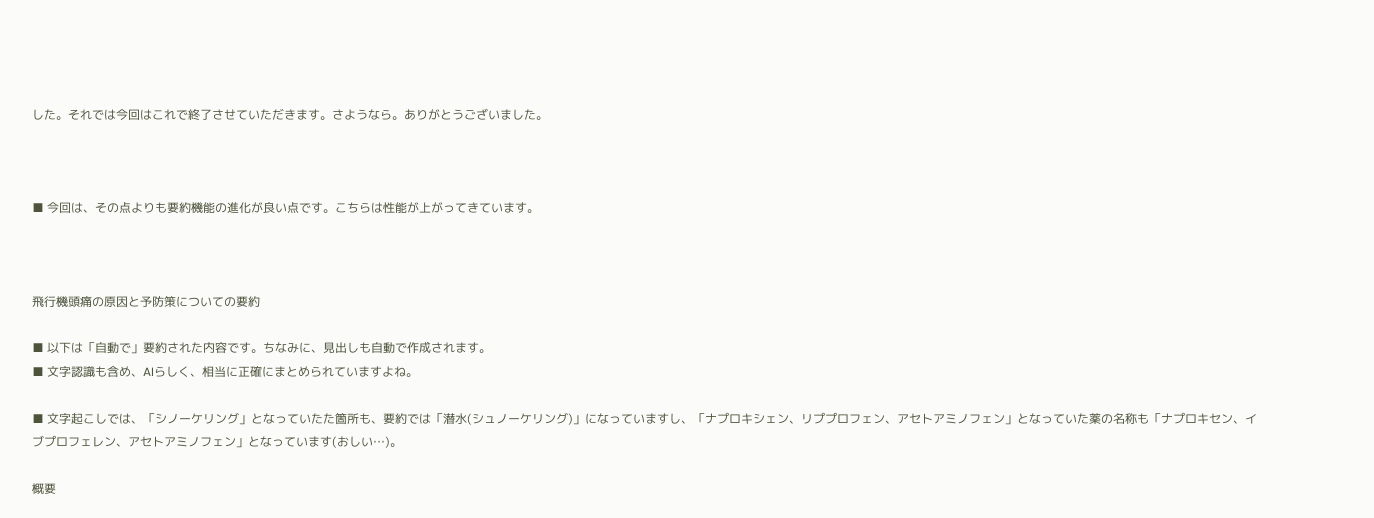した。それでは今回はこれで終了させていただきます。さようなら。ありがとうございました。



■ 今回は、その点よりも要約機能の進化が良い点です。こちらは性能が上がってきています。



飛行機頭痛の原因と予防策についての要約

■ 以下は「自動で」要約された内容です。ちなみに、見出しも自動で作成されます。
■ 文字認識も含め、AIらしく、相当に正確にまとめられていますよね。

■ 文字起こしでは、「シノーケリング」となっていたた箇所も、要約では「潜水(シュノーケリング)」になっていますし、「ナプロキシェン、リププロフェン、アセトアミノフェン」となっていた薬の名称も「ナプロキセン、イブプロフェレン、アセトアミノフェン」となっています(おしい…)。

概要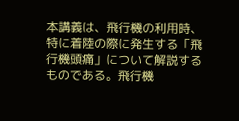本講義は、飛行機の利用時、特に着陸の際に発生する「飛行機頭痛」について解説するものである。飛行機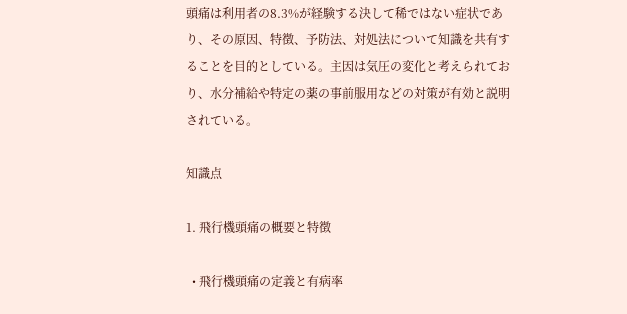頭痛は利用者の8.3%が経験する決して稀ではない症状であり、その原因、特徴、予防法、対処法について知識を共有することを目的としている。主因は気圧の変化と考えられており、水分補給や特定の薬の事前服用などの対策が有効と説明されている。

知識点

1. 飛行機頭痛の概要と特徴

  • 飛行機頭痛の定義と有病率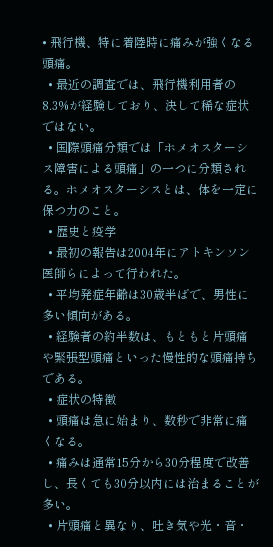• 飛行機、特に着陸時に痛みが強くなる頭痛。
  • 最近の調査では、飛行機利用者の8.3%が経験しており、決して稀な症状ではない。
  • 国際頭痛分類では「ホメオスターシス障害による頭痛」の一つに分類される。ホメオスターシスとは、体を一定に保つ力のこと。
  • 歴史と疫学
  • 最初の報告は2004年にアトキンソン医師らによって行われた。
  • 平均発症年齢は30歳半ばで、男性に多い傾向がある。
  • 経験者の約半数は、もともと片頭痛や緊張型頭痛といった慢性的な頭痛持ちである。
  • 症状の特徴
  • 頭痛は急に始まり、数秒で非常に痛くなる。
  • 痛みは通常15分から30分程度で改善し、長くても30分以内には治まることが多い。
  • 片頭痛と異なり、吐き気や光・音・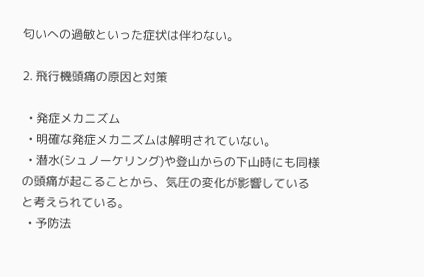匂いへの過敏といった症状は伴わない。

2. 飛行機頭痛の原因と対策

  • 発症メカニズム
  • 明確な発症メカニズムは解明されていない。
  • 潜水(シュノーケリング)や登山からの下山時にも同様の頭痛が起こることから、気圧の変化が影響していると考えられている。
  • 予防法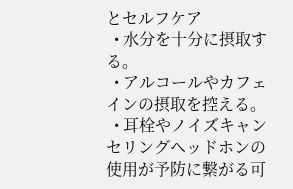とセルフケア
  • 水分を十分に摂取する。
  • アルコールやカフェインの摂取を控える。
  • 耳栓やノイズキャンセリングヘッドホンの使用が予防に繋がる可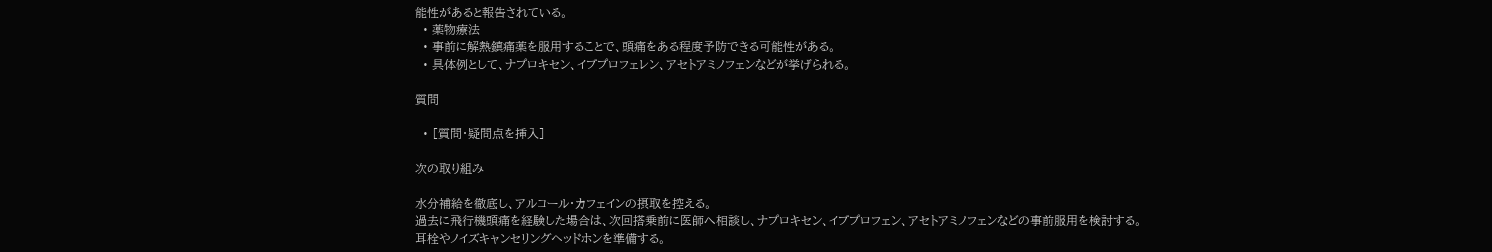能性があると報告されている。
  • 薬物療法
  • 事前に解熱鎮痛薬を服用することで、頭痛をある程度予防できる可能性がある。
  • 具体例として、ナプロキセン、イブプロフェレン、アセトアミノフェンなどが挙げられる。

質問

  • [質問・疑問点を挿入]

次の取り組み

水分補給を徹底し、アルコール・カフェインの摂取を控える。
過去に飛行機頭痛を経験した場合は、次回搭乗前に医師へ相談し、ナプロキセン、イブプロフェン、アセトアミノフェンなどの事前服用を検討する。
耳栓やノイズキャンセリングヘッドホンを準備する。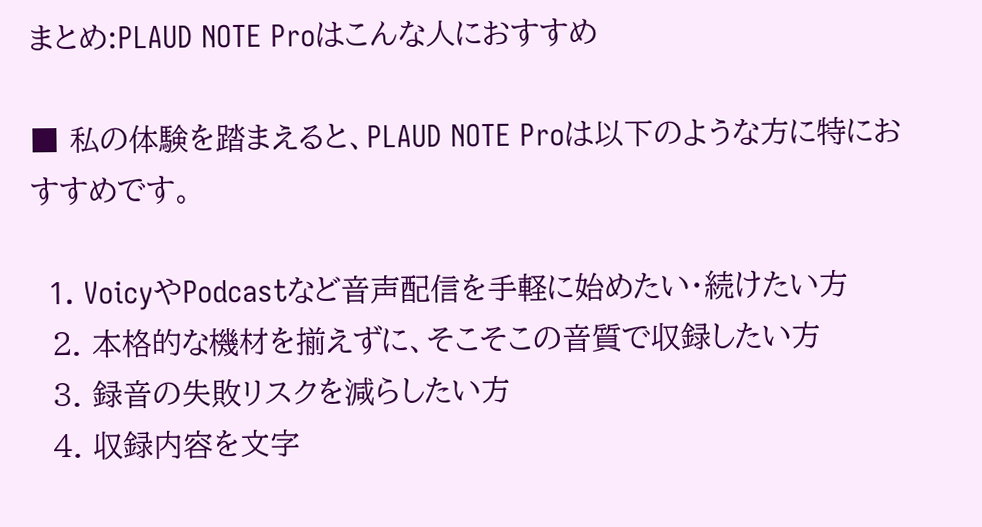まとめ:PLAUD NOTE Proはこんな人におすすめ

■ 私の体験を踏まえると、PLAUD NOTE Proは以下のような方に特におすすめです。

  1. VoicyやPodcastなど音声配信を手軽に始めたい・続けたい方
  2. 本格的な機材を揃えずに、そこそこの音質で収録したい方
  3. 録音の失敗リスクを減らしたい方
  4. 収録内容を文字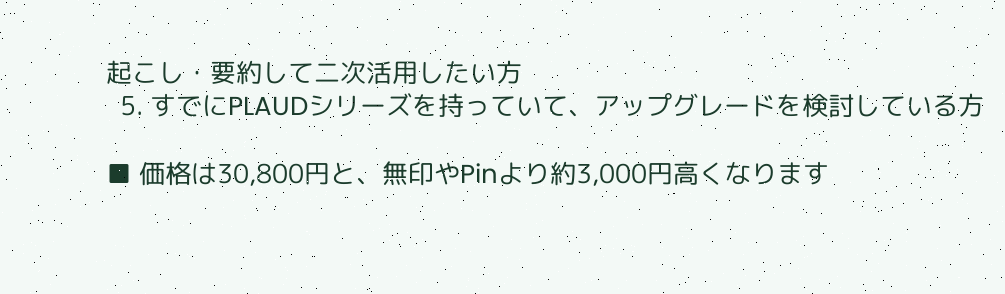起こし・要約して二次活用したい方
  5. すでにPLAUDシリーズを持っていて、アップグレードを検討している方

■ 価格は30,800円と、無印やPinより約3,000円高くなります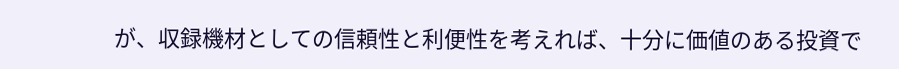が、収録機材としての信頼性と利便性を考えれば、十分に価値のある投資で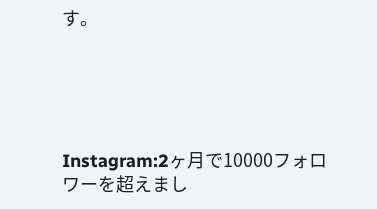す。





Instagram:2ヶ月で10000フォロワーを超えまし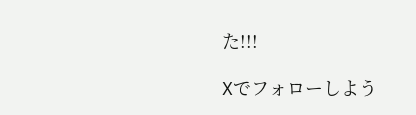た!!!

Xでフォローしよう